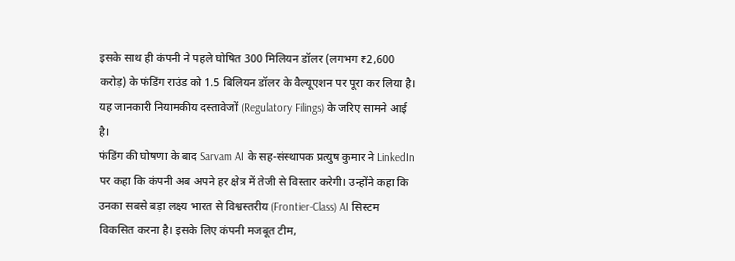इसके साथ ही कंपनी ने पहले घोषित 300 मिलियन डॉलर (लगभग ₹2,600 करोड़) के फंडिंग राउंड को 1.5 बिलियन डॉलर के वैल्यूएशन पर पूरा कर लिया है। यह जानकारी नियामकीय दस्तावेजों (Regulatory Filings) के जरिए सामने आई है।
फंडिंग की घोषणा के बाद Sarvam AI के सह-संस्थापक प्रत्युष कुमार ने LinkedIn पर कहा कि कंपनी अब अपने हर क्षेत्र में तेजी से विस्तार करेगी। उन्होंने कहा कि उनका सबसे बड़ा लक्ष्य भारत से विश्वस्तरीय (Frontier-Class) AI सिस्टम विकसित करना है। इसके लिए कंपनी मजबूत टीम,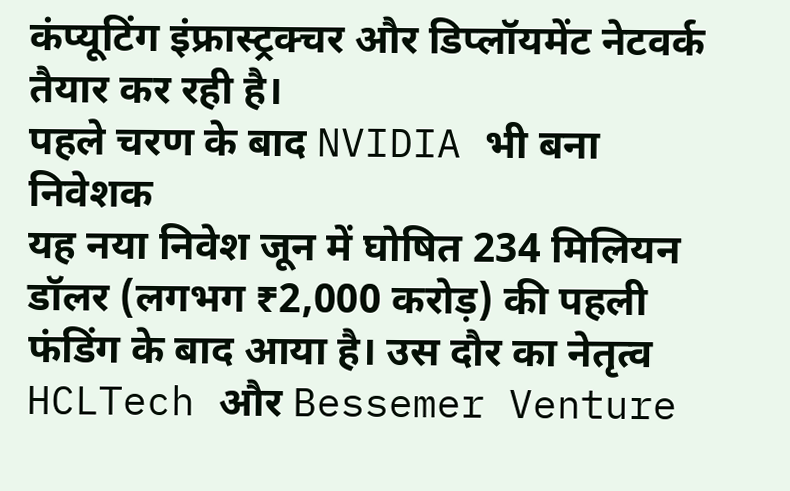कंप्यूटिंग इंफ्रास्ट्रक्चर और डिप्लॉयमेंट नेटवर्क तैयार कर रही है।
पहले चरण के बाद NVIDIA भी बना निवेशक
यह नया निवेश जून में घोषित 234 मिलियन डॉलर (लगभग ₹2,000 करोड़) की पहली फंडिंग के बाद आया है। उस दौर का नेतृत्व HCLTech और Bessemer Venture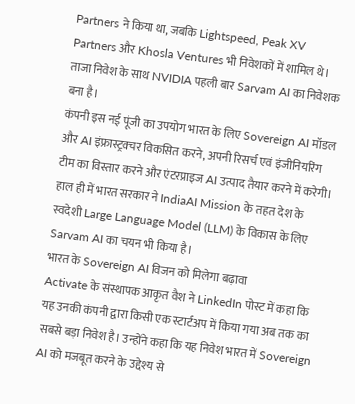Partners ने किया था, जबकि Lightspeed, Peak XV Partners और Khosla Ventures भी निवेशकों में शामिल थे। ताजा निवेश के साथ NVIDIA पहली बार Sarvam AI का निवेशक बना है।
कंपनी इस नई पूंजी का उपयोग भारत के लिए Sovereign AI मॉडल और AI इंफ्रास्ट्रक्चर विकसित करने, अपनी रिसर्च एवं इंजीनियरिंग टीम का विस्तार करने और एंटरप्राइज AI उत्पाद तैयार करने में करेगी। हाल ही में भारत सरकार ने IndiaAI Mission के तहत देश के स्वदेशी Large Language Model (LLM) के विकास के लिए Sarvam AI का चयन भी किया है।
भारत के Sovereign AI विजन को मिलेगा बढ़ावा
Activate के संस्थापक आकृत वैश ने LinkedIn पोस्ट में कहा कि यह उनकी कंपनी द्वारा किसी एक स्टार्टअप में किया गया अब तक का सबसे बड़ा निवेश है। उन्होंने कहा कि यह निवेश भारत में Sovereign AI को मजबूत करने के उद्देश्य से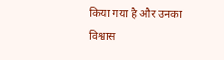किया गया है और उनका विश्वास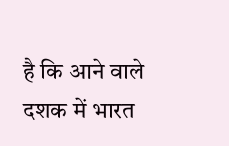है कि आने वाले दशक में भारत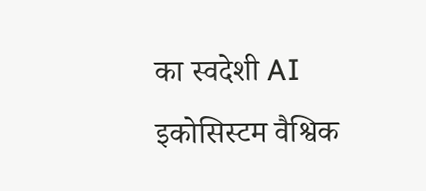का स्वदेशी AI इकोसिस्टम वैश्विक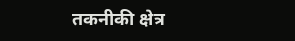तकनीकी क्षेत्र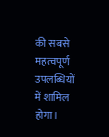की सबसे महत्वपूर्ण उपलब्धियों में शामिल होगा।